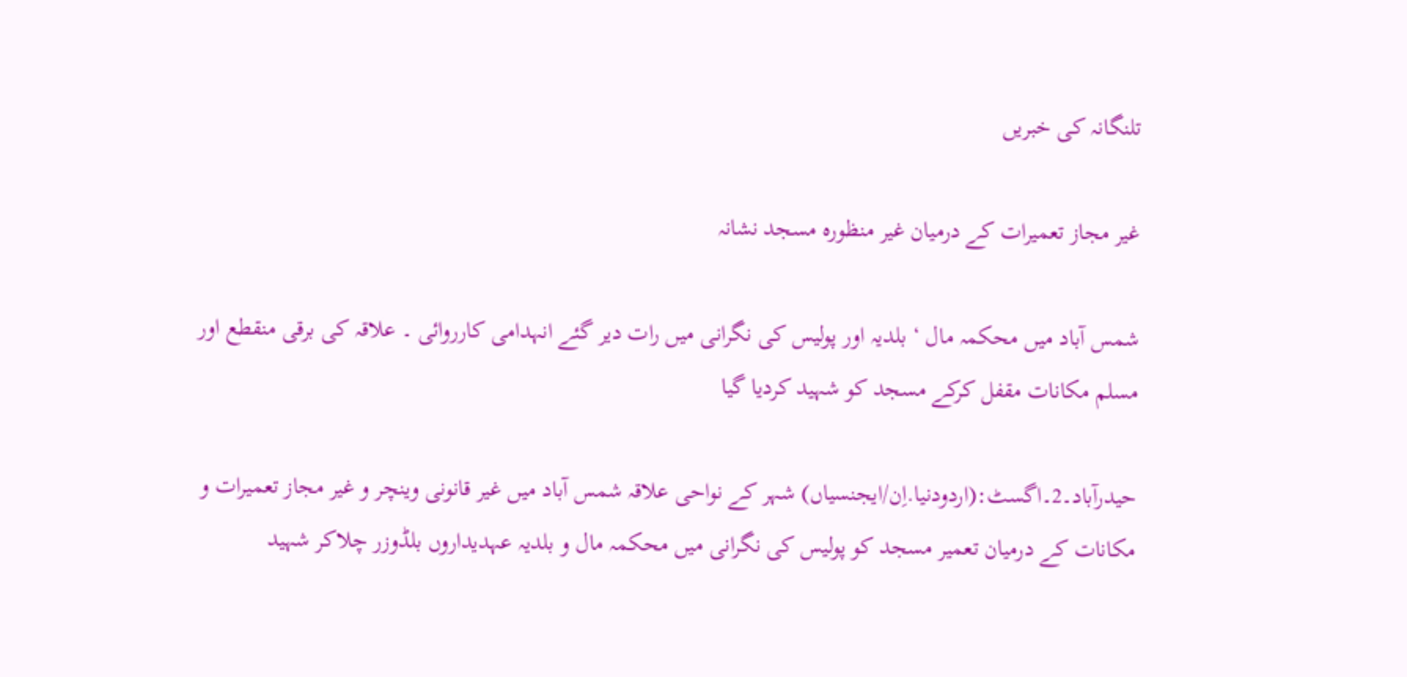تلنگانہ کی خبریں

غیر مجاز تعمیرات کے درمیان غیر منظورہ مسجد نشانہ

شمس آباد میں محکمہ مال ‘ بلدیہ اور پولیس کی نگرانی میں رات دیر گئے انہدامی کارروائی ۔ علاقہ کی برقی منقطع اور مسلم مکانات مقفل کرکے مسجد کو شہید کردیا گیا

حیدرآباد۔2۔اگسٹ:(اردودنیا.اِن/ایجنسیاں) شہر کے نواحی علاقہ شمس آباد میں غیر قانونی وینچر و غیر مجاز تعمیرات و مکانات کے درمیان تعمیر مسجد کو پولیس کی نگرانی میں محکمہ مال و بلدیہ عہدیداروں بلڈوزر چلاکر شہید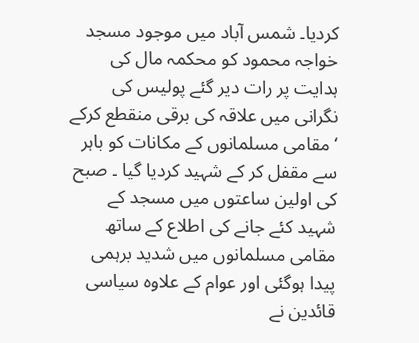کردیا۔ شمس آباد میں موجود مسجد خواجہ محمود کو محکمہ مال کی ہدایت پر رات دیر گئے پولیس کی نگرانی میں علاقہ کی برقی منقطع کرکے ‘ مقامی مسلمانوں کے مکانات کو باہر سے مقفل کر کے شہید کردیا گیا ۔ صبح کی اولین ساعتوں میں مسجد کے شہید کئے جانے کی اطلاع کے ساتھ مقامی مسلمانوں میں شدید برہمی پیدا ہوگئی اور عوام کے علاوہ سیاسی قائدین نے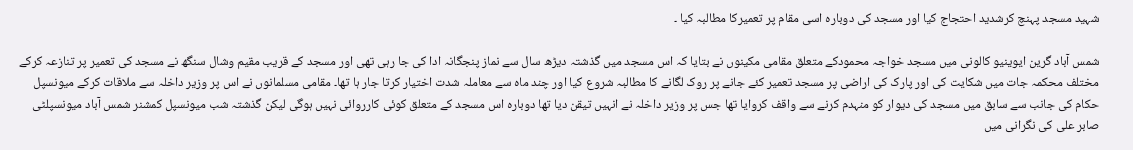شہید مسجد پہنچ کرشدید احتجاج کیا اور مسجد کی دوبارہ اسی مقام پر تعمیرکا مطالبہ کیا ۔

شمس آباد گرین ایوینیو کالونی میں مسجد خواجہ محمودکے متعلق مقامی مکینوں نے بتایا کہ اس مسجد میں گذشتہ دیڑھ سال سے نماز پنجگانہ ادا کی جا رہی تھی اور مسجد کے قریب مقیم وشال سنگھ نے مسجد کی تعمیر پر تنازعہ کرکے مختلف محکمہ جات میں شکایت کی اور پارک کی اراضی پر مسجد تعمیر کئے جانے پر روک لگانے کا مطالبہ شروع کیا اور چند ماہ سے معاملہ شدت اختیار کرتا جار ہا تھا۔ مقامی مسلمانوں نے اس پر وزیر داخلہ سے ملاقات کرکے میونسپل حکام کی جانب سے سابق میں مسجد کی دیوار کو منہدم کرنے سے واقف کروایا تھا جس پر وزیر داخلہ نے انہیں تیقن دیا تھا دوبارہ اس مسجد کے متعلق کوئی کارروائی نہیں ہوگی لیکن گذشتہ شب میونسپل کمشنر شمس آباد میونسپلٹی صابر علی کی نگرانی میں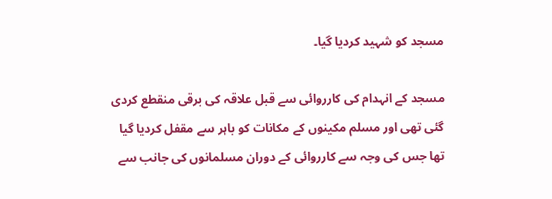مسجد کو شہید کردیا گیا۔

مسجد کے انہدام کی کارروائی سے قبل علاقہ کی برقی منقطع کردی گئی تھی اور مسلم مکینوں کے مکانات کو باہر سے مقفل کردیا گیا تھا جس کی وجہ سے کارروائی کے دوران مسلمانوں کی جانب سے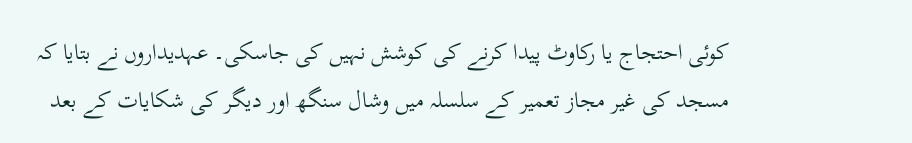کوئی احتجاج یا رکاوٹ پیدا کرنے کی کوشش نہیں کی جاسکی۔ عہدیداروں نے بتایا کہ مسجد کی غیر مجاز تعمیر کے سلسلہ میں وشال سنگھ اور دیگر کی شکایات کے بعد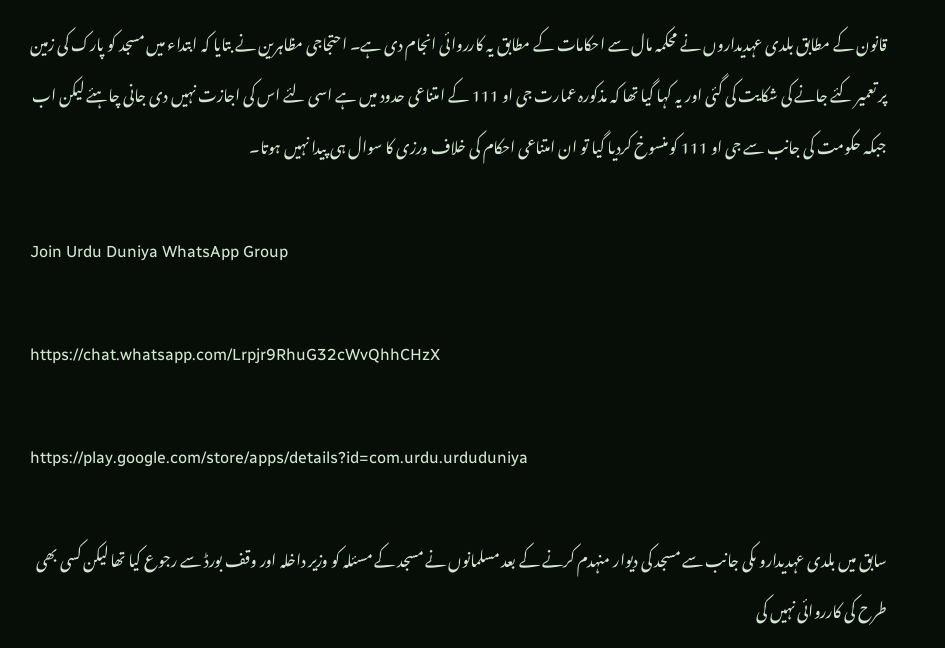قانون کے مطابق بلدی عہدیداروں نے محکمہ مال سے احکامات کے مطابق یہ کارروائی انجام دی ہے۔ احتجاجی مظاہرین نے بتایا کہ ابتداء میں مسجد کو پارک کی زمین پر تعمیر کئے جانے کی شکایت کی گئی اور یہ کہا گیا تھا کہ مذکورہ عمارت جی او 111 کے امتناعی حدود میں ہے اسی لئے اس کی اجازت نہیں دی جانی چاہئے لیکن اب جبکہ حکومت کی جانب سے جی او 111 کو منسوخ کردیا گیا تو ان امتناعی احکام کی خلاف ورزی کا سوال ہی پیدا نہیں ہوتا۔

Join Urdu Duniya WhatsApp Group

https://chat.whatsapp.com/Lrpjr9RhuG32cWvQhhCHzX

https://play.google.com/store/apps/details?id=com.urdu.urduduniya

سابق میں بلدی عہدیدارو ںکی جانب سے مسجد کی دیوار منہدم کرنے کے بعد مسلمانوں نے مسجد کے مسئلہ کو وزیر داخلہ اور وقف بورڈ سے رجوع کیا تھا لیکن کسی بھی طرح کی کارروائی نہیں کی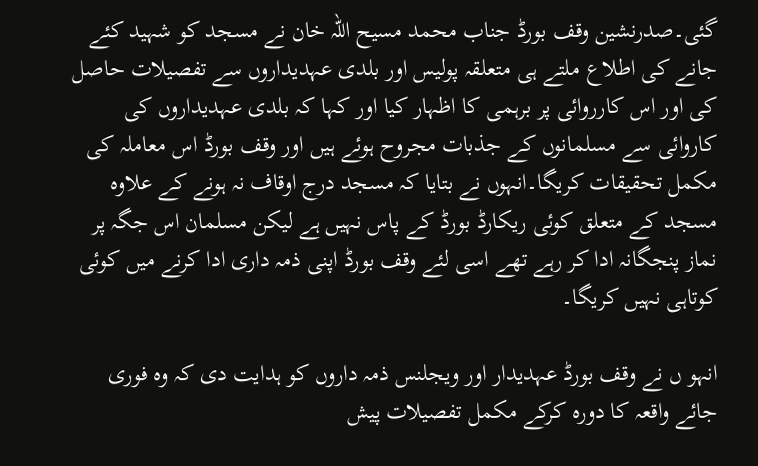گئی۔صدرنشین وقف بورڈ جناب محمد مسیح اللہ خان نے مسجد کو شہید کئے جانے کی اطلاع ملتے ہی متعلقہ پولیس اور بلدی عہدیداروں سے تفصیلات حاصل کی اور اس کارروائی پر برہمی کا اظہار کیا اور کہا کہ بلدی عہدیداروں کی کاروائی سے مسلمانوں کے جذبات مجروح ہوئے ہیں اور وقف بورڈ اس معاملہ کی مکمل تحقیقات کریگا۔انہوں نے بتایا کہ مسجد درج اوقاف نہ ہونے کے علاوہ مسجد کے متعلق کوئی ریکارڈ بورڈ کے پاس نہیں ہے لیکن مسلمان اس جگہ پر نماز پنجگانہ ادا کر رہے تھے اسی لئے وقف بورڈ اپنی ذمہ داری ادا کرنے میں کوئی کوتاہی نہیں کریگا۔

انہو ں نے وقف بورڈ عہدیدار اور ویجلنس ذمہ داروں کو ہدایت دی کہ وہ فوری جائے واقعہ کا دورہ کرکے مکمل تفصیلات پیش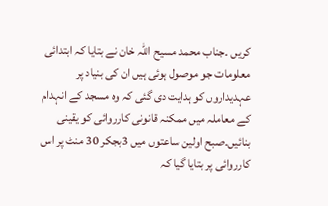کریں ۔جناب محمد مسیح اللہ خان نے بتایا کہ ابتدائی معلومات جو موصول ہوئی ہیں ان کی بنیاد پر عہدیداروں کو ہدایت دی گئی کہ وہ مسجد کے انہدام کے معاملہ میں ممکنہ قانونی کارروائی کو یقینی بنائیں۔صبح اولین ساعتوں میں 3بجکر 30 منٹ پر اس کارروائی پر بتایا گیا کہ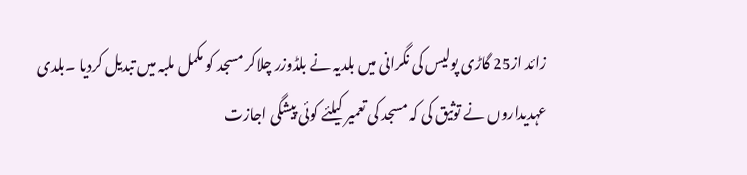زائد از25 گاڑی پولیس کی نگرانی میں بلدیہ نے بلڈوزر چلاکر مسجد کو مکمل ملبہ میں تبدیل کردیا ۔بلدی عہدیداروں نے توثیق کی کہ مسجد کی تعمیر کیلئے کوئی پیشگی اجازت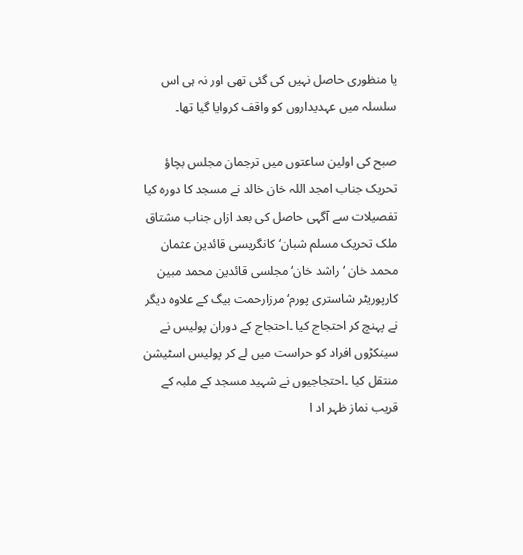یا منظوری حاصل نہیں کی گئی تھی اور نہ ہی اس سلسلہ میں عہدیداروں کو واقف کروایا گیا تھا۔

صبح کی اولین ساعتوں میں ترجمان مجلس بچاؤ تحریک جناب امجد اللہ خان خالد نے مسجد کا دورہ کیا تفصیلات سے آگہی حاصل کی بعد ازاں جناب مشتاق ملک تحریک مسلم شبان‘ کانگریسی قائدین عثمان محمد خان ‘ راشد خان‘ مجلسی قائدین محمد مبین کارپوریٹر شاستری پورم‘ مرزارحمت بیگ کے علاوہ دیگر نے پہنچ کر احتجاج کیا ۔احتجاج کے دوران پولیس نے سینکڑوں افراد کو حراست میں لے کر پولیس اسٹیشن منتقل کیا ۔احتجاجیوں نے شہید مسجد کے ملبہ کے قریب نماز ظہر اد ا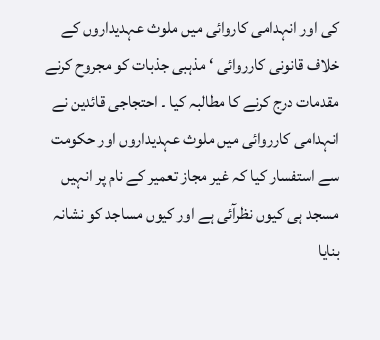کی اور انہدامی کاروائی میں ملوث عہدیداروں کے خلاف قانونی کارروائی ‘ مذہبی جذبات کو مجروح کرنے مقدمات درج کرنے کا مطالبہ کیا ۔ احتجاجی قائدین نے انہدامی کارروائی میں ملوث عہدیداروں اور حکومت سے استفسار کیا کہ غیر مجاز تعمیر کے نام پر انہیں مسجد ہی کیوں نظرآئی ہے اور کیوں مساجد کو نشانہ بنایا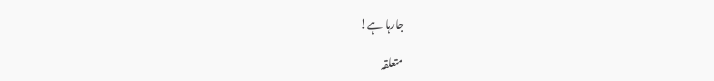جارہا ہے!

متعلقہ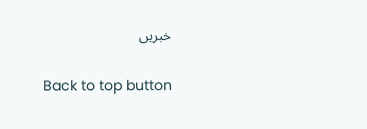خبریں

Back to top button